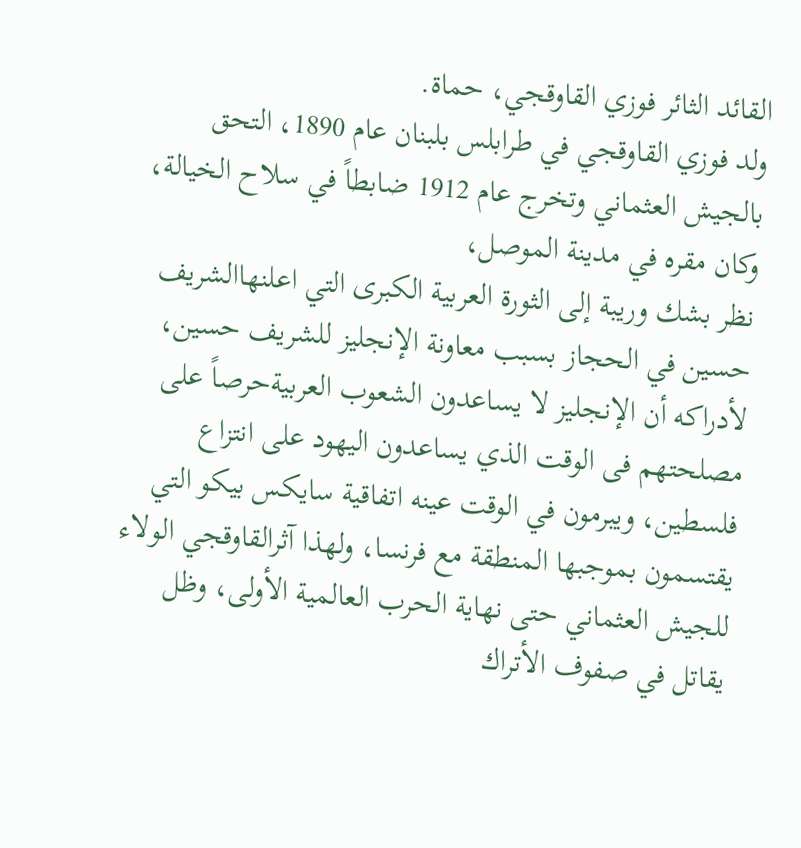القائد الثائر فوزي القاوقجي، حماة.
ولد فوزي القاوقجي في طرابلس بلبنان عام 1890، التحق بالجيش العثماني وتخرج عام 1912 ضابطاً في سلاح الخيالة، وكان مقره في مدينة الموصل،
نظر بشك وريبة إلى الثورة العربية الكبرى التي اعلنهاالشريف حسين في الحجاز بسبب معاونة الإنجليز للشريف حسين، لأدراكه أن الإنجليز لا يساعدون الشعوب العربيةحرصاً على مصلحتهم فى الوقت الذي يساعدون اليهود على انتزاع فلسطين، ويبرمون في الوقت عينه اتفاقية سايكس بيكو التي يقتسمون بموجبها المنطقة مع فرنسا، ولهذا آثرالقاوقجي الولاء للجيش العثماني حتى نهاية الحرب العالمية الأولى، وظل يقاتل في صفوف الأتراك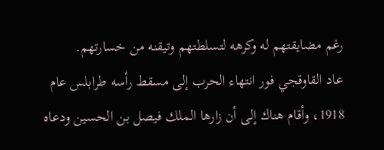رغم مضايقتهم له وكرهه لتسلطتهم وتيقنه من خسارتهم.
عاد القاوقجي فور انتهاء الحرب إلى مسقط رأسه طرابلس عام 1918، وأقام هناك إلى أن زارها الملك فيصل بن الحسين ودعاه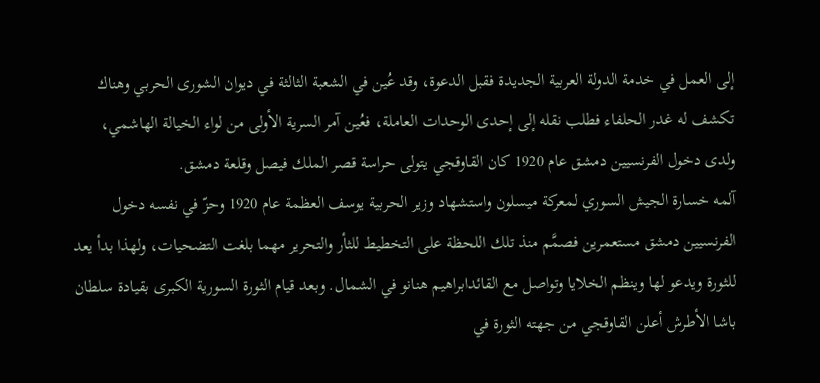إلى العمل في خدمة الدولة العربية الجديدة فقبل الدعوة، وقد عُين في الشعبة الثالثة في ديوان الشورى الحربي وهناك تكشف له غدر الحلفاء فطلب نقله إلى إحدى الوحدات العاملة، فعُين آمر السرية الأولى من لواء الخيالة الهاشمي، ولدى دخول الفرنسيين دمشق عام 1920 كان القاوقجي يتولى حراسة قصر الملك فيصل وقلعة دمشق.
آلمه خسارة الجيش السوري لمعركة ميسلون واستشهاد وزير الحربية يوسف العظمة عام 1920 وحزّ في نفسه دخول الفرنسيين دمشق مستعمرين فصمَّم منذ تلك اللحظة على التخطيط للثأر والتحرير مهما بلغت التضحيات، ولهذا بدأ يعد للثورة ويدعو لها وينظم الخلايا وتواصل مع القائدابراهيم هنانو في الشمال. وبعد قيام الثورة السورية الكبرى بقيادة سلطان باشا الأطرش أعلن القاوقجي من جهته الثورة في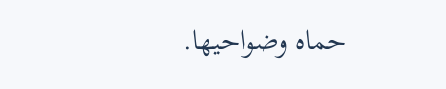حماه وضواحيها.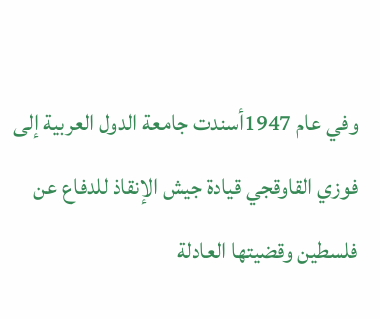وفي عام 1947أسندت جامعة الدول العربية إلى فوزي القاوقجي قيادة جيش الإنقاذ للدفاع عن فلسطين وقضيتها العادلة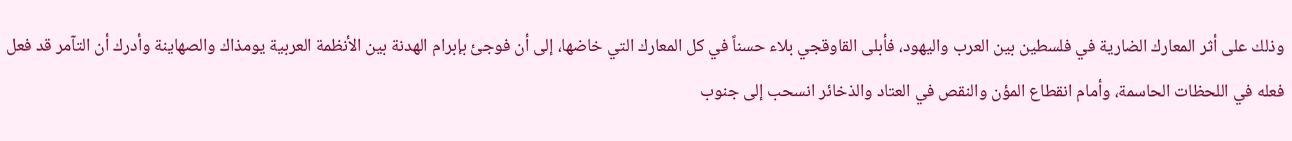وذلك على أثر المعارك الضارية في فلسطين بين العرب واليهود، فأبلى القاوقجي بلاء حسناً في كل المعارك التي خاضها، إلى أن فوجئ بإبرام الهدنة بين الأنظمة العربية يومذاك والصهاينة وأدرك أن التآمر قد فعل فعله في اللحظات الحاسمة، وأمام انقطاع المؤن والنقص في العتاد والذخائر انسحب إلى جنوب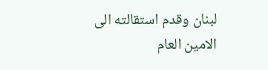لبنان وقدم استقالته الى الامين العام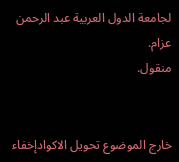لجامعة الدول العربية عبد الرحمن عزام.
منقول.


خارج الموضوع تحويل الاكوادإخفاء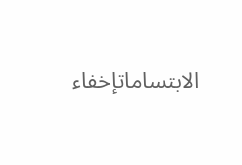الابتساماتإخفاء